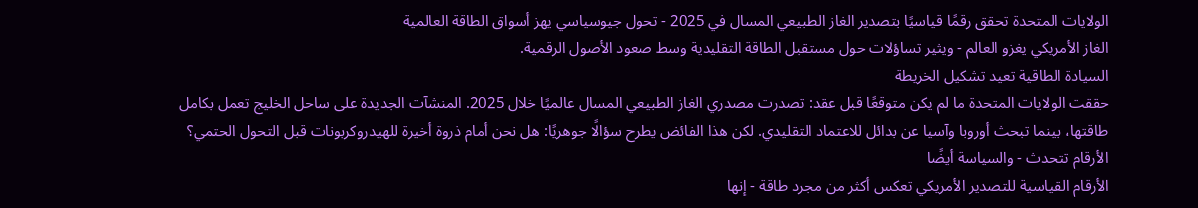الولايات المتحدة تحقق رقمًا قياسيًا بتصدير الغاز الطبيعي المسال في 2025 - تحول جيوسياسي يهز أسواق الطاقة العالمية
الغاز الأمريكي يغزو العالم - ويثير تساؤلات حول مستقبل الطاقة التقليدية وسط صعود الأصول الرقمية.
السيادة الطاقية تعيد تشكيل الخريطة
حققت الولايات المتحدة ما لم يكن متوقعًا قبل عقد: تصدرت مصدري الغاز الطبيعي المسال عالميًا خلال 2025. المنشآت الجديدة على ساحل الخليج تعمل بكامل طاقتها، بينما تبحث أوروبا وآسيا عن بدائل للاعتماد التقليدي. لكن هذا الفائض يطرح سؤالًا جوهريًا: هل نحن أمام ذروة أخيرة للهيدروكربونات قبل التحول الحتمي؟
الأرقام تتحدث - والسياسة أيضًا
الأرقام القياسية للتصدير الأمريكي تعكس أكثر من مجرد طاقة - إنها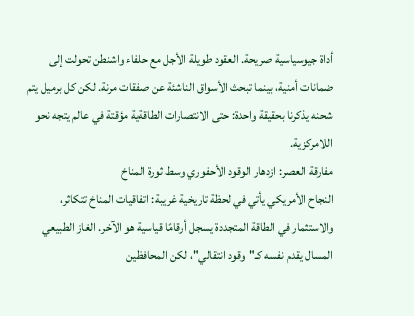أداة جيوسياسية صريحة. العقود طويلة الأجل مع حلفاء واشنطن تحولت إلى ضمانات أمنية، بينما تبحث الأسواق الناشئة عن صفقات مرنة. لكن كل برميل يتم شحنه يذكرنا بحقيقة واحدة: حتى الانتصارات الطاقةية مؤقتة في عالم يتجه نحو اللامركزية.
مفارقة العصر: ازدهار الوقود الأحفوري وسط ثورة المناخ
النجاح الأمريكي يأتي في لحظة تاريخية غريبة: اتفاقيات المناخ تتكاثر، والاستثمار في الطاقة المتجددة يسجل أرقامًا قياسية هو الآخر. الغاز الطبيعي المسال يقدم نفسه كـ"وقود انتقالي"، لكن المحافظين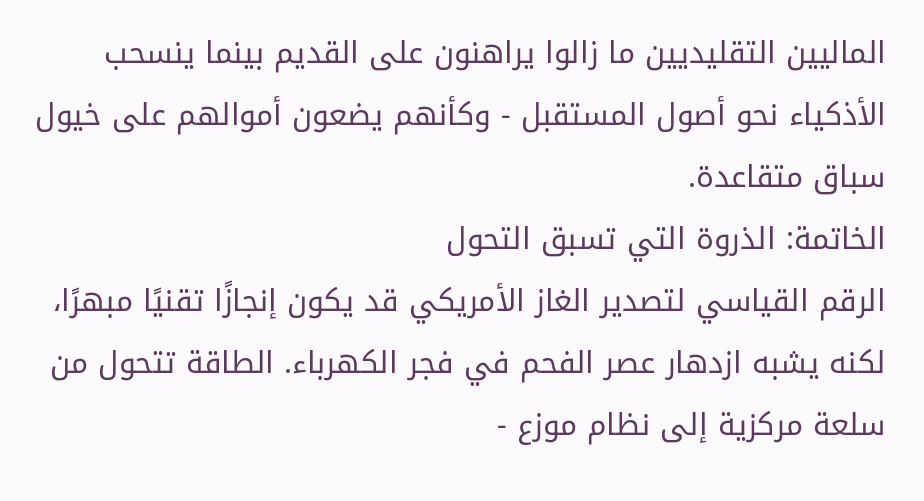الماليين التقليديين ما زالوا يراهنون على القديم بينما ينسحب الأذكياء نحو أصول المستقبل - وكأنهم يضعون أموالهم على خيول سباق متقاعدة.
الخاتمة: الذروة التي تسبق التحول
الرقم القياسي لتصدير الغاز الأمريكي قد يكون إنجازًا تقنيًا مبهرًا، لكنه يشبه ازدهار عصر الفحم في فجر الكهرباء. الطاقة تتحول من سلعة مركزية إلى نظام موزع -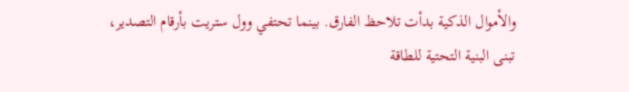والأموال الذكية بدأت تلاحظ الفارق. بينما تحتفي وول ستريت بأرقام التصدير، تبنى البنية التحتية للطاقة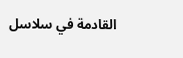القادمة في سلاسل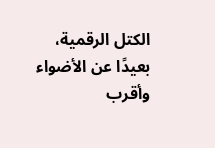الكتل الرقمية، بعيدًا عن الأضواء وأقرب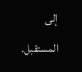إلى المستقبل.